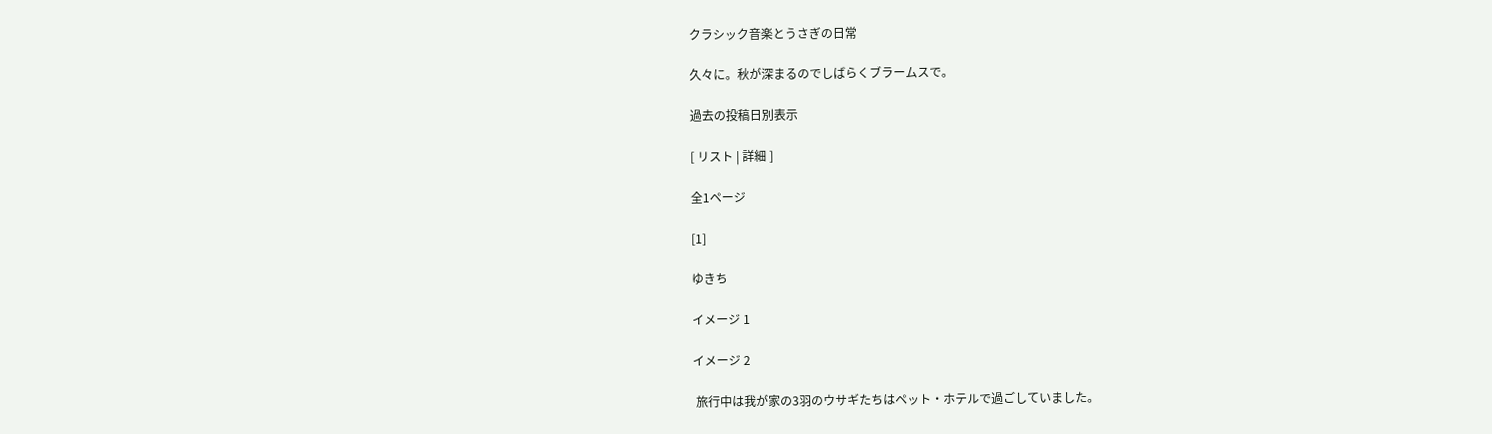クラシック音楽とうさぎの日常

久々に。秋が深まるのでしばらくブラームスで。

過去の投稿日別表示

[ リスト | 詳細 ]

全1ページ

[1]

ゆきち

イメージ 1

イメージ 2

 旅行中は我が家の3羽のウサギたちはペット・ホテルで過ごしていました。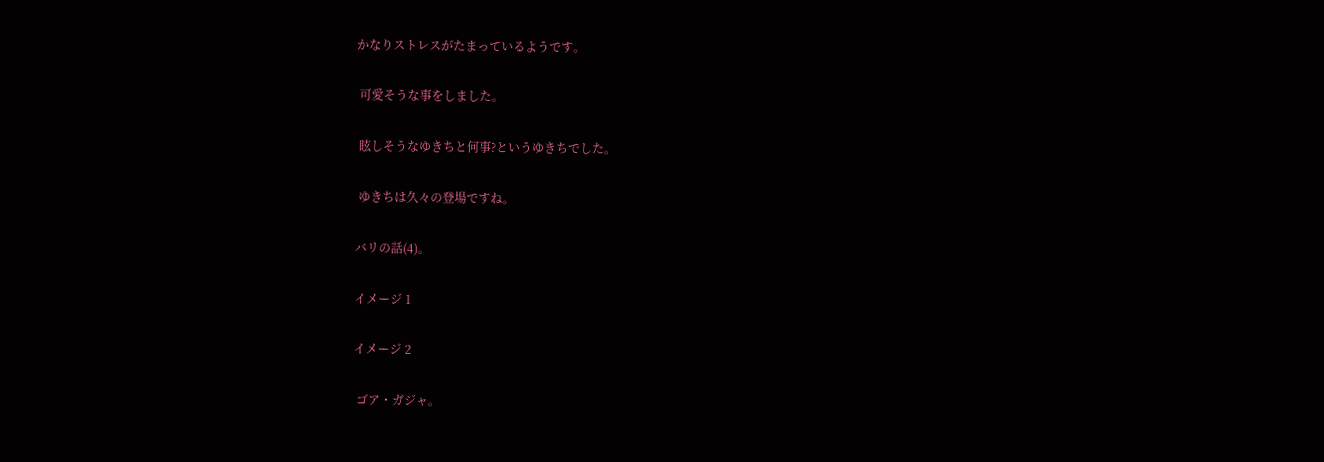かなりストレスがたまっているようです。

 可愛そうな事をしました。

 眩しそうなゆきちと何事?というゆきちでした。

 ゆきちは久々の登場ですね。

バリの話(4)。

イメージ 1

イメージ 2

 ゴア・ガジャ。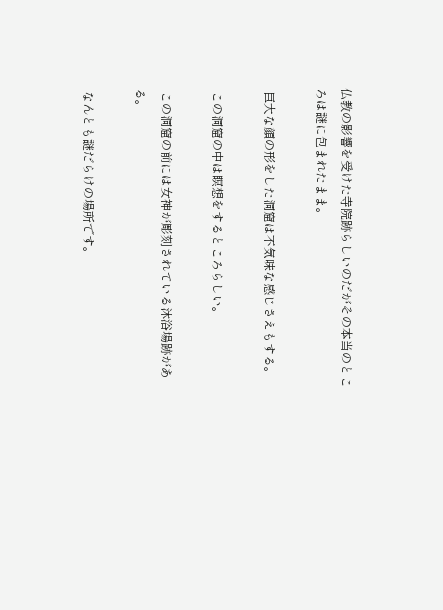仏教の影響を受けた寺院跡らしいのだがその本当のところは謎に包まれたまま。

 巨大な顔の形をした洞窟は不気味な感じさえもする。

 この洞窟の中は瞑想をするところらしい。

 この洞窟の前には女神が彫刻されている沐浴場跡がある。

 なんとも謎だらけの場所です。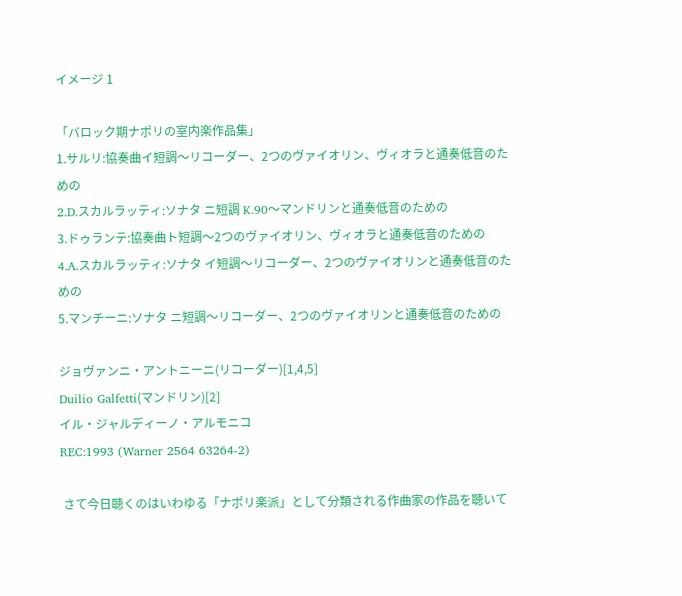イメージ 1

「バロック期ナポリの室内楽作品集」
1.サルリ:協奏曲イ短調〜リコーダー、2つのヴァイオリン、ヴィオラと通奏低音のための
2.D.スカルラッティ:ソナタ ニ短調 K.90〜マンドリンと通奏低音のための
3.ドゥランテ:協奏曲ト短調〜2つのヴァイオリン、ヴィオラと通奏低音のための
4.A.スカルラッティ:ソナタ イ短調〜リコーダー、2つのヴァイオリンと通奏低音のための
5.マンチーニ:ソナタ ニ短調〜リコーダー、2つのヴァイオリンと通奏低音のための

ジョヴァンニ・アントニーニ(リコーダー)[1,4,5]
Duilio Galfetti(マンドリン)[2]
イル・ジャルディーノ・アルモニコ
REC:1993 (Warner 2564 63264-2)

 さて今日聴くのはいわゆる「ナポリ楽派」として分類される作曲家の作品を聴いて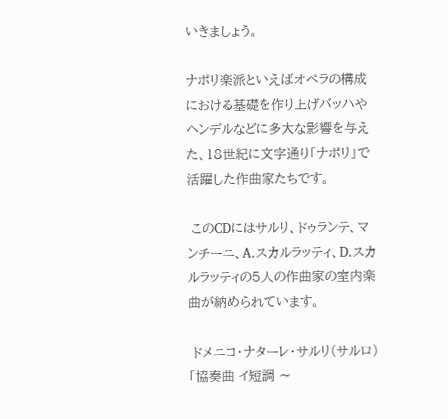いきましょう。

ナポリ楽派といえばオペラの構成における基礎を作り上げバッハやヘンデルなどに多大な影響を与えた、18世紀に文字通り「ナポリ」で活躍した作曲家たちです。

 このCDにはサルリ、ドゥランテ、マンチーニ、A.スカルラッティ、D.スカルラッティの5人の作曲家の室内楽曲が納められています。

 ドメニコ・ナターレ・サルリ(サルロ)
「協奏曲 イ短調 〜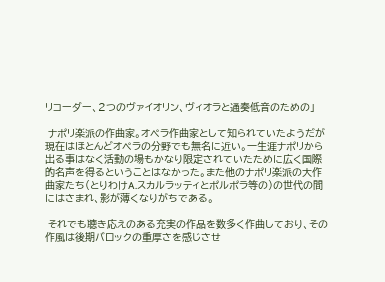リコーダー、2つのヴァイオリン、ヴィオラと通奏低音のための」

 ナポリ楽派の作曲家。オペラ作曲家として知られていたようだが現在はほとんどオペラの分野でも無名に近い。一生涯ナポリから出る事はなく活動の場もかなり限定されていたために広く国際的名声を得るということはなかった。また他のナポリ楽派の大作曲家たち(とりわけA.スカルラッティとポルポラ等の)の世代の間にはさまれ、影が薄くなりがちである。

 それでも聴き応えのある充実の作品を数多く作曲しており、その作風は後期バロックの重厚さを感じさせ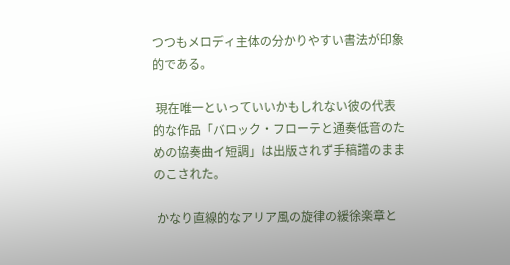つつもメロディ主体の分かりやすい書法が印象的である。

 現在唯一といっていいかもしれない彼の代表的な作品「バロック・フローテと通奏低音のための協奏曲イ短調」は出版されず手稿譜のままのこされた。

 かなり直線的なアリア風の旋律の緩徐楽章と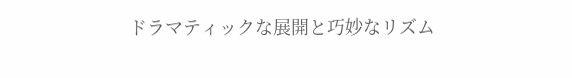ドラマティックな展開と巧妙なリズム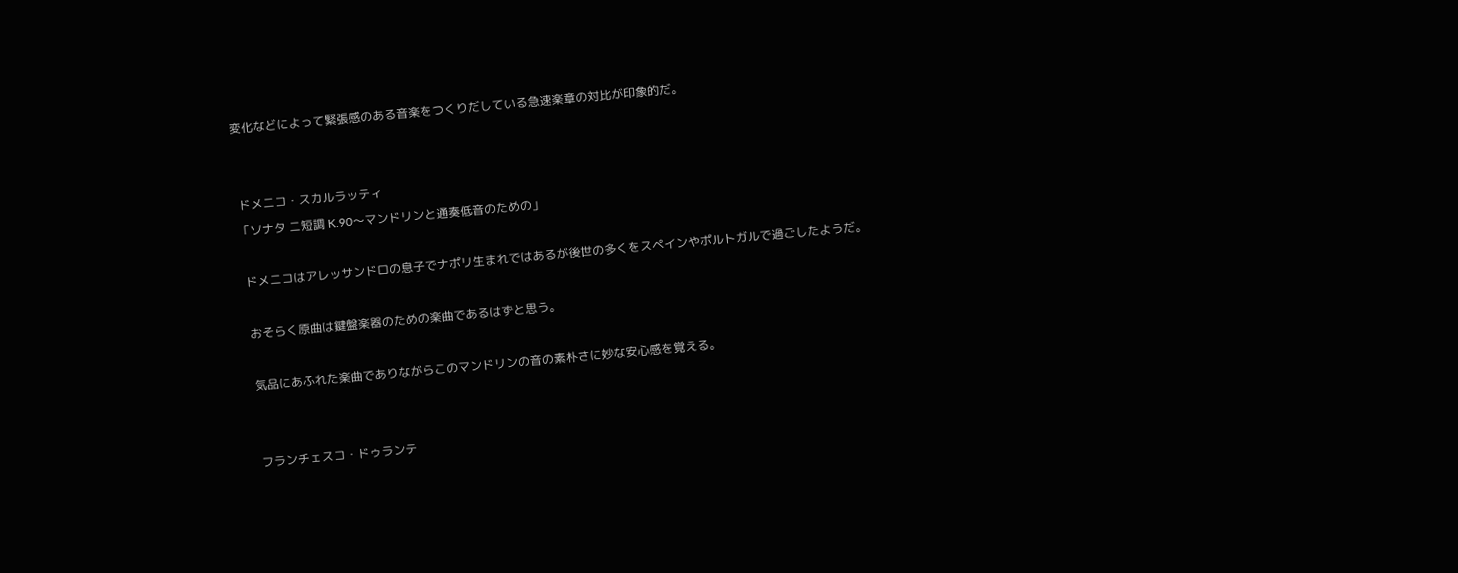変化などによって緊張感のある音楽をつくりだしている急速楽章の対比が印象的だ。


 ドメニコ・スカルラッティ
「ソナタ ニ短調 K.90〜マンドリンと通奏低音のための」

 ドメニコはアレッサンドロの息子でナポリ生まれではあるが後世の多くをスペインやポルトガルで過ごしたようだ。

 おそらく原曲は鍵盤楽器のための楽曲であるはずと思う。

 気品にあふれた楽曲でありながらこのマンドリンの音の素朴さに妙な安心感を覚える。


 フランチェスコ・ドゥランテ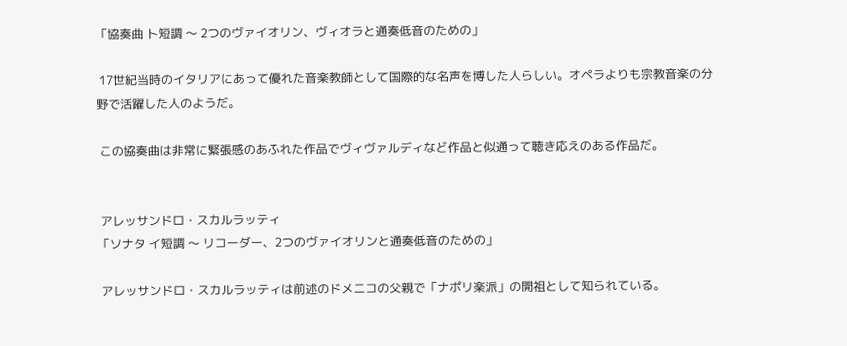「協奏曲 ト短調 〜 2つのヴァイオリン、ヴィオラと通奏低音のための」

 17世紀当時のイタリアにあって優れた音楽教師として国際的な名声を博した人らしい。オペラよりも宗教音楽の分野で活躍した人のようだ。

 この協奏曲は非常に緊張感のあふれた作品でヴィヴァルディなど作品と似通って聴き応えのある作品だ。


 アレッサンドロ・スカルラッティ
「ソナタ イ短調 〜 リコーダー、2つのヴァイオリンと通奏低音のための」

 アレッサンドロ・スカルラッティは前述のドメニコの父親で「ナポリ楽派」の開祖として知られている。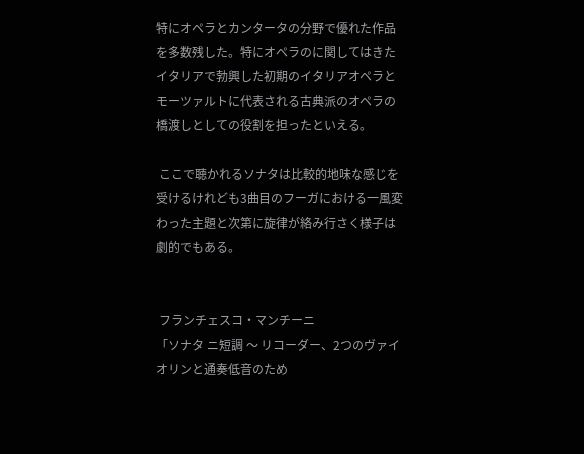特にオペラとカンタータの分野で優れた作品を多数残した。特にオペラのに関してはきたイタリアで勃興した初期のイタリアオペラとモーツァルトに代表される古典派のオペラの橋渡しとしての役割を担ったといえる。

 ここで聴かれるソナタは比較的地味な感じを受けるけれども3曲目のフーガにおける一風変わった主題と次第に旋律が絡み行さく様子は劇的でもある。


 フランチェスコ・マンチーニ
「ソナタ ニ短調 〜 リコーダー、2つのヴァイオリンと通奏低音のため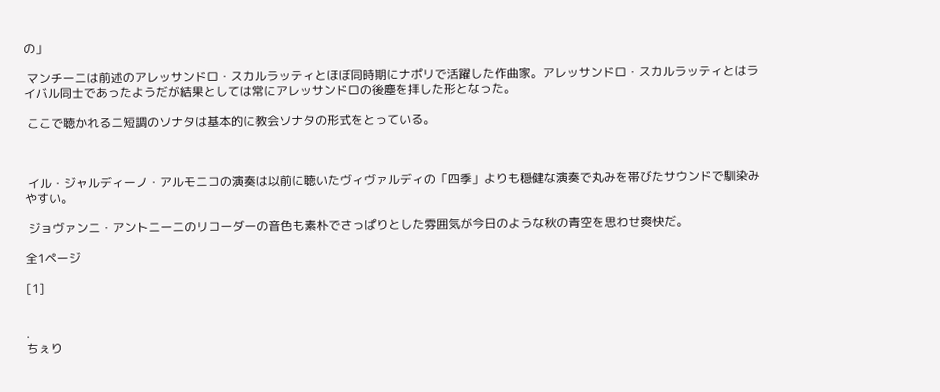の」

 マンチーニは前述のアレッサンドロ・スカルラッティとほぼ同時期にナポリで活躍した作曲家。アレッサンドロ・スカルラッティとはライバル同士であったようだが結果としては常にアレッサンドロの後塵を拝した形となった。

 ここで聴かれるニ短調のソナタは基本的に教会ソナタの形式をとっている。



 イル・ジャルディーノ・アルモニコの演奏は以前に聴いたヴィヴァルディの「四季」よりも穏健な演奏で丸みを帯びたサウンドで馴染みやすい。

 ジョヴァンニ・アントニーニのリコーダーの音色も素朴でさっぱりとした雰囲気が今日のような秋の青空を思わせ爽快だ。

全1ページ

[1]


.
ちぇり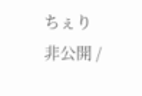ちぇり
非公開 /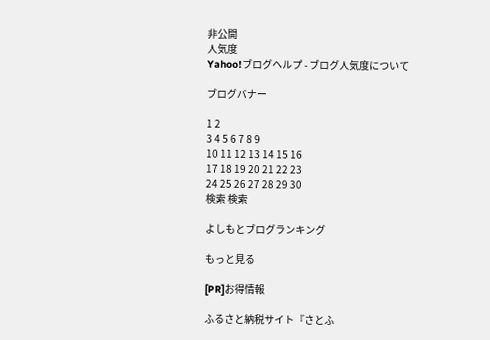非公開
人気度
Yahoo!ブログヘルプ - ブログ人気度について

ブログバナー

1 2
3 4 5 6 7 8 9
10 11 12 13 14 15 16
17 18 19 20 21 22 23
24 25 26 27 28 29 30
検索 検索

よしもとブログランキング

もっと見る

[PR]お得情報

ふるさと納税サイト『さとふ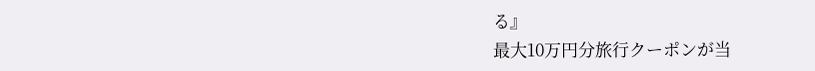る』
最大10万円分旅行クーポンが当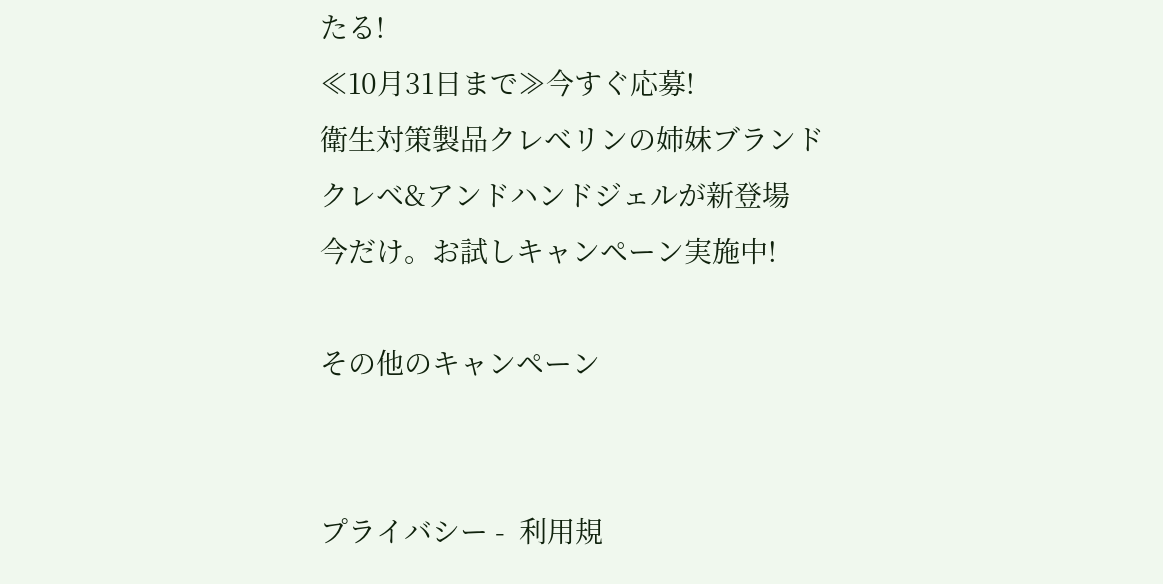たる!
≪10月31日まで≫今すぐ応募!
衛生対策製品クレベリンの姉妹ブランド
クレベ&アンドハンドジェルが新登場
今だけ。お試しキャンペーン実施中!

その他のキャンペーン


プライバシー -  利用規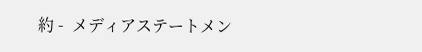約 -  メディアステートメン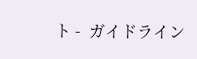ト -  ガイドライン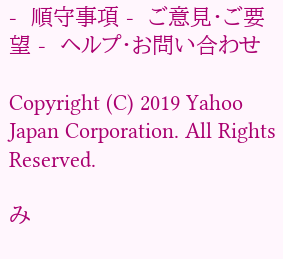-  順守事項 -  ご意見・ご要望 -  ヘルプ・お問い合わせ

Copyright (C) 2019 Yahoo Japan Corporation. All Rights Reserved.

み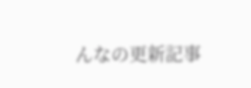んなの更新記事